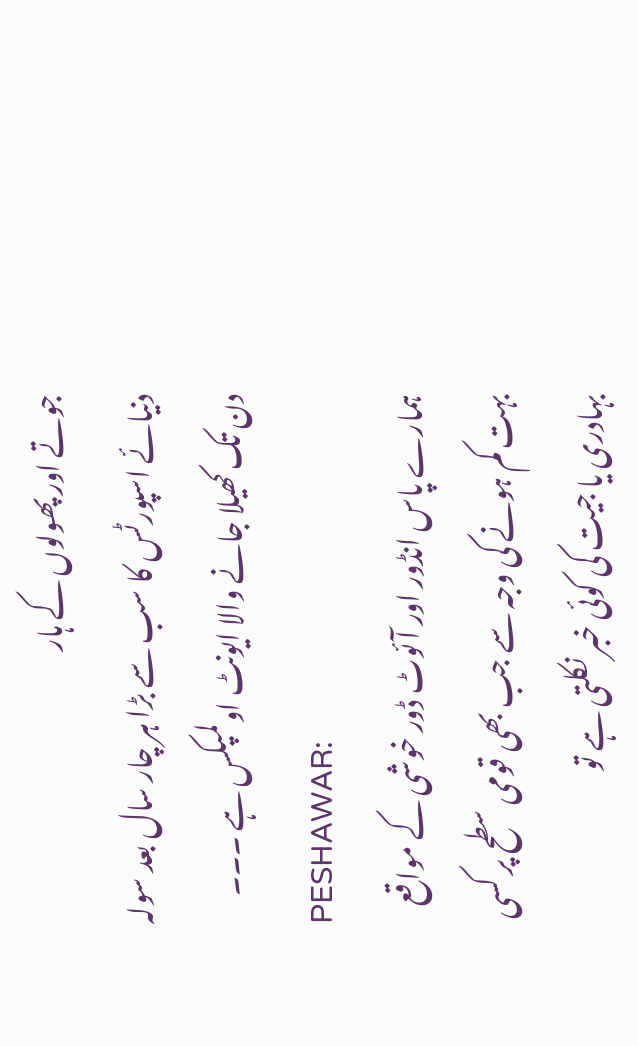جوتے اور پھولوں کے ہار
دنیائے اسپورٹس کا سب سے بڑا ہر چار سال بعد سولہ دن تک کھیلا جانے والا ایونٹ اولمپکس ہے ۔۔۔
PESHAWAR:
ہمارے پاس انڈور اور آئوٹ ڈور خوشی کے مواقع بہت کم ہونے کی وجہ سے جب بھی قومی سطح پر کسی بہادری یا جیت کی کوئی خبر نکلتی ہے تو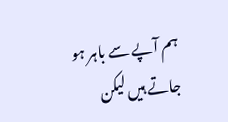ہم آپے سے باہر ہو جاتے ہیں لیکن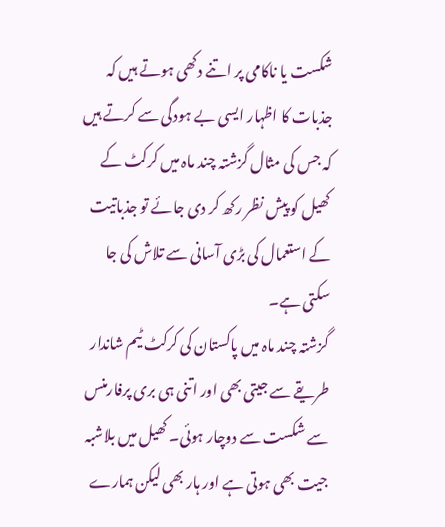شکست یا ناکامی پر اتنے دکھی ہوتے ہیں کہ جذبات کا اظہار ایسی بے ہودگی سے کرتے ہیں کہ جس کی مثال گزشتہ چند ماہ میں کرکٹ کے کھیل کو پیش نظر رکھ کر دی جائے تو جذباتیت کے استعمال کی بڑی آسانی سے تلاش کی جا سکتی ہے۔
گزشتہ چند ماہ میں پاکستان کی کرکٹ ٹیم شاندار طریقے سے جیتی بھی اور اتنی ہی بری پرفارمنس سے شکست سے دوچار ہوئی۔ کھیل میں بلاشبہ جیت بھی ہوتی ہے اور ہار بھی لیکن ہمارے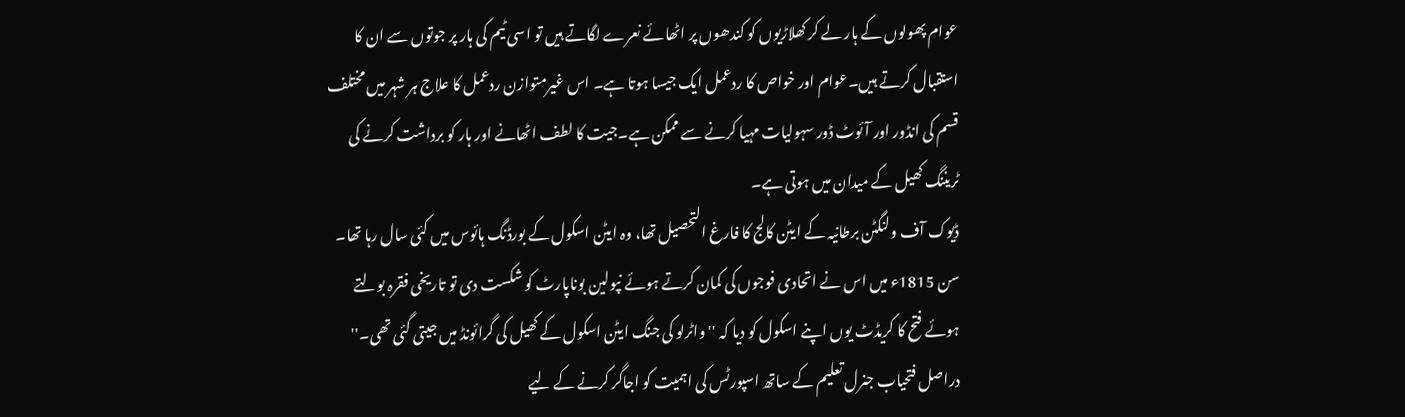عوام پھولوں کے ہار لے کر کھلاڑیوں کو کندھوں پر اٹھائے نعرے لگاتے ہیں تو اسی ٹیم کی ہار پر جوتوں سے ان کا استقبال کرتے ہیں۔عوام اور خواص کا ردعمل ایک جیسا ہوتا ہے۔ اس غیرمتوازن ردعمل کا علاج ہر شہر میں مختلف قسم کی انڈور اور آئوٹ ڈور سہولیات مہیا کرنے سے ممکن ہے۔جیت کا لطف اٹھانے اور ہار کو برداشت کرنے کی ٹریننگ کھیل کے میدان میں ہوتی ہے۔
ڈیوک آف ولنگٹن برطانیہ کے ایٹن کالج کا فارغ التحصیل تھا، وہ ایٹن اسکول کے بورڈنگ ہائوس میں کئی سال رہا تھا۔ سن 1815ء میں اس نے اتحادی فوجوں کی کمان کرتے ہوئے نپولین بوناپارٹ کو شکست دی تو تاریخی فقرہ بولتے ہوئے فتح کا کریڈٹ یوں اپنے اسکول کو دیا کہ ''واٹرلو کی جنگ ایٹن اسکول کے کھیل کی گرائونڈ میں جیتی گئی تھی۔'' دراصل فتحیاب جنرل تعلیم کے ساتھ اسپورٹس کی اہمیت کو اجاگر کرنے کے لیے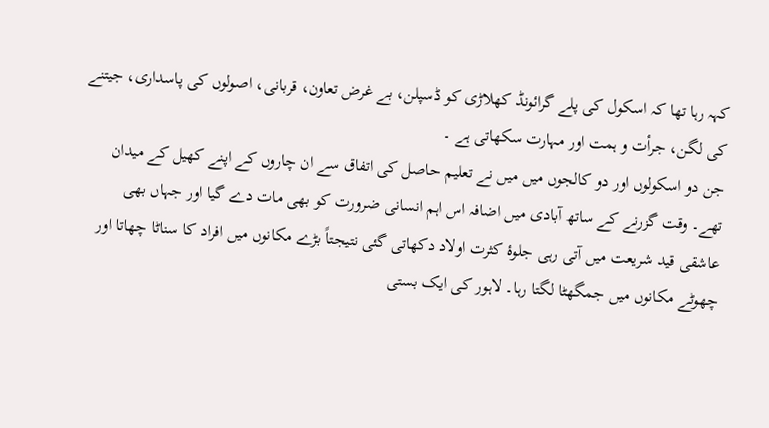کہہ رہا تھا کہ اسکول کی پلے گرائونڈ کھلاڑی کو ڈسپلن، بے غرض تعاون، قربانی، اصولوں کی پاسداری، جیتنے کی لگن، جرأت و ہمت اور مہارت سکھاتی ہے ۔
جن دو اسکولوں اور دو کالجوں میں میں نے تعلیم حاصل کی اتفاق سے ان چاروں کے اپنے کھیل کے میدان تھے۔ وقت گزرنے کے ساتھ آبادی میں اضافہ اس اہم انسانی ضرورت کو بھی مات دے گیا اور جہاں بھی عاشقی قید شریعت میں آتی رہی جلوۂ کثرت اولاد دکھاتی گئی نتیجتاً بڑے مکانوں میں افراد کا سناٹا چھاتا اور چھوٹے مکانوں میں جمگھٹا لگتا رہا۔ لاہور کی ایک بستی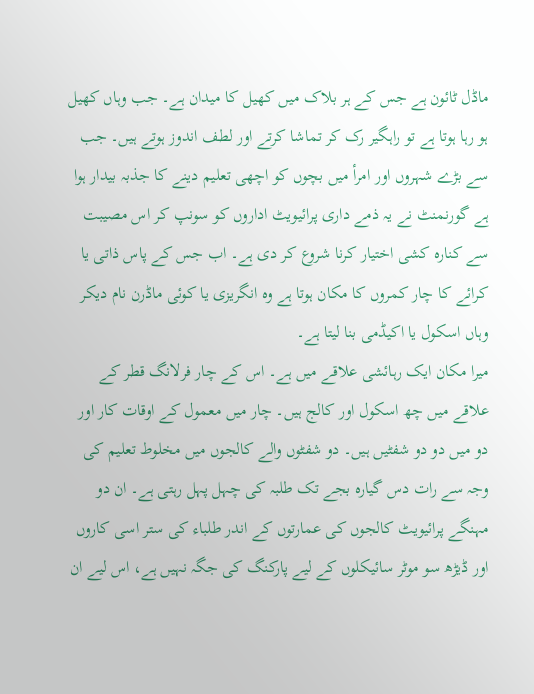ماڈل ٹائون ہے جس کے ہر بلاک میں کھیل کا میدان ہے۔ جب وہاں کھیل ہو رہا ہوتا ہے تو راہگیر رک کر تماشا کرتے اور لطف اندوز ہوتے ہیں۔ جب سے بڑے شہروں اور امرأ میں بچوں کو اچھی تعلیم دینے کا جذبہ بیدار ہوا ہے گورنمنٹ نے یہ ذمے داری پرائیویٹ اداروں کو سونپ کر اس مصیبت سے کنارہ کشی اختیار کرنا شروع کر دی ہے۔ اب جس کے پاس ذاتی یا کرائے کا چار کمروں کا مکان ہوتا ہے وہ انگریزی یا کوئی ماڈرن نام دیکر وہاں اسکول یا اکیڈمی بنا لیتا ہے۔
میرا مکان ایک رہائشی علاقے میں ہے۔ اس کے چار فرلانگ قطر کے علاقے میں چھ اسکول اور کالج ہیں۔ چار میں معمول کے اوقات کار اور دو میں دو دو شفٹیں ہیں۔ دو شفٹوں والے کالجوں میں مخلوط تعلیم کی وجہ سے رات دس گیارہ بجے تک طلبہ کی چہل پہل رہتی ہے۔ ان دو مہنگے پرائیویٹ کالجوں کی عمارتوں کے اندر طلباء کی ستر اسی کاروں اور ڈیڑھ سو موٹر سائیکلوں کے لیے پارکنگ کی جگہ نہیں ہے، اس لیے ان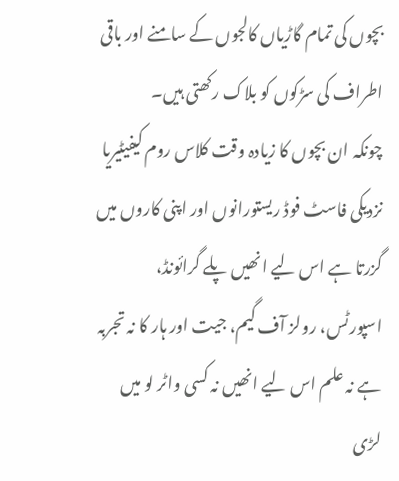بچوں کی تمام گاڑیاں کالجوں کے سامنے اور باقی اطراف کی سڑکوں کو بلاک رکھتی ہیں۔
چونکہ ان بچوں کا زیادہ وقت کلاس روم کیفیٹیریا نزدیکی فاسٹ فوڈ ریستورانوں اور اپنی کاروں میں گزرتا ہے اس لیے انھیں پلے گرائونڈ، اسپورٹس، رولز آف گیم، جیت اور ہار کا نہ تجربہ ہے نہ علم اس لیے انھیں نہ کسی واٹر لو میں لڑی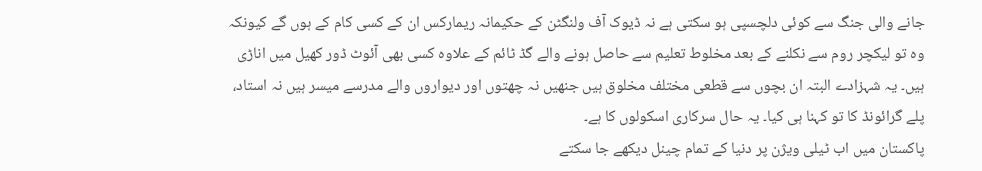جانے والی جنگ سے کوئی دلچسپی ہو سکتی ہے نہ ڈیوک آف ولنگٹن کے حکیمانہ ریمارکس ان کے کسی کام کے ہوں گے کیونکہ وہ تو لیکچر روم سے نکلنے کے بعد مخلوط تعلیم سے حاصل ہونے والے گڈ ٹائم کے علاوہ کسی بھی آئوٹ ڈور کھیل میں اناڑی ہیں۔ یہ شہزادے البتہ ان بچوں سے قطعی مختلف مخلوق ہیں جنھیں نہ چھتوں اور دیواروں والے مدرسے میسر ہیں نہ استاد، پلے گرائونڈ کا تو کہنا ہی کیا۔ یہ حال سرکاری اسکولوں کا ہے۔
پاکستان میں اب ٹیلی ویژن پر دنیا کے تمام چینل دیکھے جا سکتے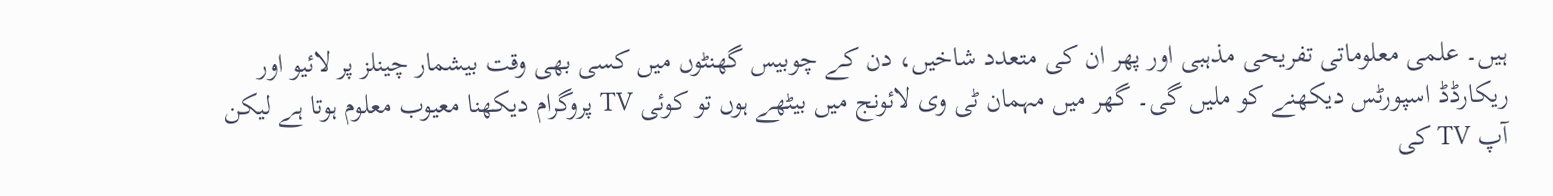ہیں۔ علمی معلوماتی تفریحی مذہبی اور پھر ان کی متعدد شاخیں، دن کے چوبیس گھنٹوں میں کسی بھی وقت بیشمار چینلز پر لائیو اور ریکارڈڈ اسپورٹس دیکھنے کو ملیں گی۔ گھر میں مہمان ٹی وی لائونج میں بیٹھے ہوں تو کوئی TV پروگرام دیکھنا معیوب معلوم ہوتا ہے لیکن آپ TV کی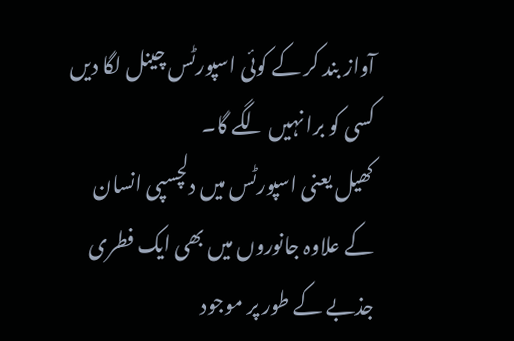آواز بند کر کے کوئی اسپورٹس چینل لگا دیں کسی کو برا نہیں لگے گا۔
کھیل یعنی اسپورٹس میں دلچسپی انسان کے علاوہ جانوروں میں بھی ایک فطری جذبے کے طور پر موجود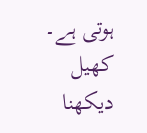ہوتی ہے۔ کھیل دیکھنا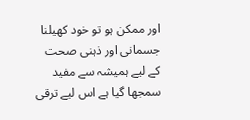اور ممکن ہو تو خود کھیلنا جسمانی اور ذہنی صحت کے لیے ہمیشہ سے مفید سمجھا گیا ہے اس لیے ترقی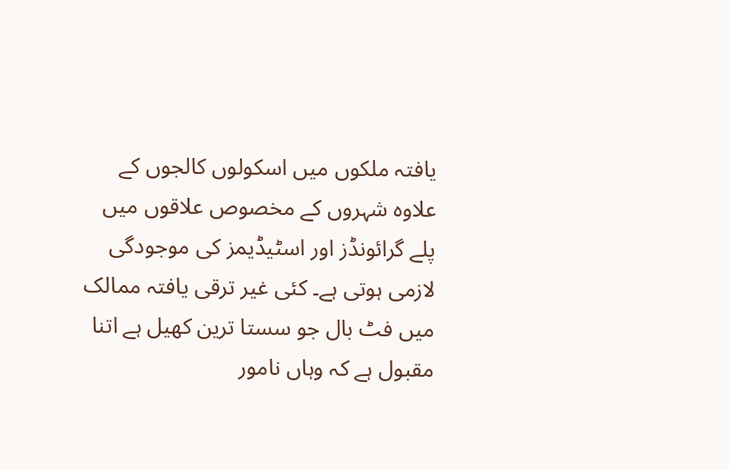یافتہ ملکوں میں اسکولوں کالجوں کے علاوہ شہروں کے مخصوص علاقوں میں پلے گرائونڈز اور اسٹیڈیمز کی موجودگی لازمی ہوتی ہے۔ کئی غیر ترقی یافتہ ممالک میں فٹ بال جو سستا ترین کھیل ہے اتنا مقبول ہے کہ وہاں نامور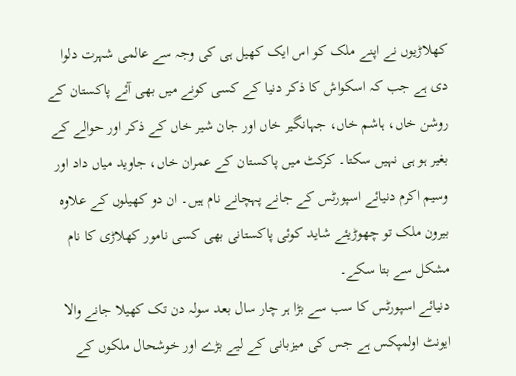کھلاڑیوں نے اپنے ملک کو اس ایک کھیل ہی کی وجہ سے عالمی شہرت دلوا دی ہے جب کہ اسکواش کا ذکر دنیا کے کسی کونے میں بھی آئے پاکستان کے روشن خاں، ہاشم خاں، جہانگیر خاں اور جان شیر خاں کے ذکر اور حوالے کے بغیر ہو ہی نہیں سکتا۔ کرکٹ میں پاکستان کے عمران خاں، جاوید میاں داد اور وسیم اکرم دنیائے اسپورٹس کے جانے پہچانے نام ہیں۔ ان دو کھیلوں کے علاوہ بیرون ملک تو چھوڑیئے شاید کوئی پاکستانی بھی کسی نامور کھلاڑی کا نام مشکل سے بتا سکے۔
دنیائے اسپورٹس کا سب سے بڑا ہر چار سال بعد سولہ دن تک کھیلا جانے والا ایونٹ اولمپکس ہے جس کی میزبانی کے لیے بڑے اور خوشحال ملکوں کے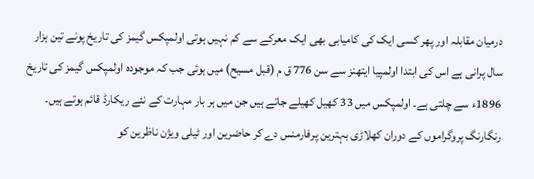درمیان مقابلہ اور پھر کسی ایک کی کامیابی بھی ایک معرکے سے کم نہیں ہوتی اولمپکس گیمز کی تاریخ پونے تین ہزار سال پرانی ہے اس کی ابتدا اولمپیا ایتھنز سے سن 776 ق م (قبل مسیح) میں ہوئی جب کہ موجودہ اولمپکس گیمز کی تاریخ 1896ء سے چلتی ہے۔ اولمپکس میں 33 کھیل کھیلے جاتے ہیں جن میں ہر بار مہارت کے نئے ریکارڈ قائم ہوتے ہیں۔ رنگارنگ پروگراموں کے دوران کھلاڑی بہترین پرفارمنس دے کر حاضرین اور ٹیلی ویژن ناظرین کو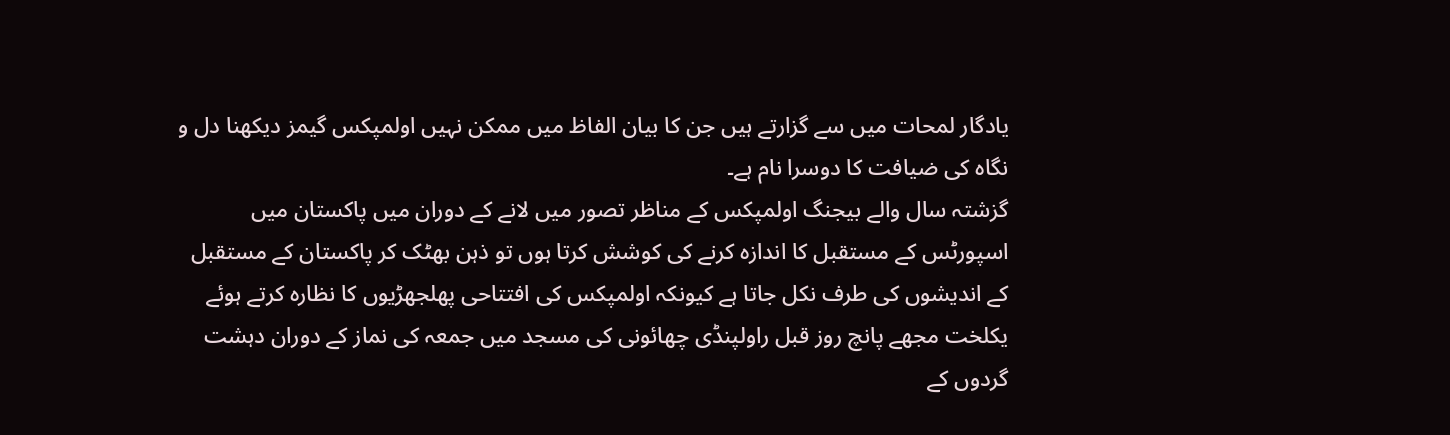یادگار لمحات میں سے گزارتے ہیں جن کا بیان الفاظ میں ممکن نہیں اولمپکس گیمز دیکھنا دل و نگاہ کی ضیافت کا دوسرا نام ہے۔
گزشتہ سال والے بیجنگ اولمپکس کے مناظر تصور میں لانے کے دوران میں پاکستان میں اسپورٹس کے مستقبل کا اندازہ کرنے کی کوشش کرتا ہوں تو ذہن بھٹک کر پاکستان کے مستقبل کے اندیشوں کی طرف نکل جاتا ہے کیونکہ اولمپکس کی افتتاحی پھلجھڑیوں کا نظارہ کرتے ہوئے یکلخت مجھے پانچ روز قبل راولپنڈی چھائونی کی مسجد میں جمعہ کی نماز کے دوران دہشت گردوں کے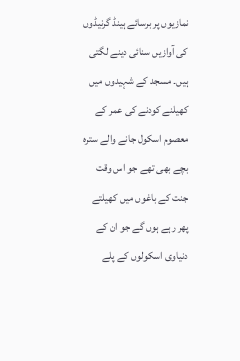نمازیوں پر برسائے ہینڈ گرنیڈوں کی آوازیں سنائی دینے لگتی ہیں۔ مسجد کے شہیدوں میں کھیلنے کودنے کی عمر کے معصوم اسکول جانے والے سترہ بچے بھی تھے جو اس وقت جنت کے باغوں میں کھیلتے پھر رہے ہوں گے جو ان کے دنیاوی اسکولوں کے پلے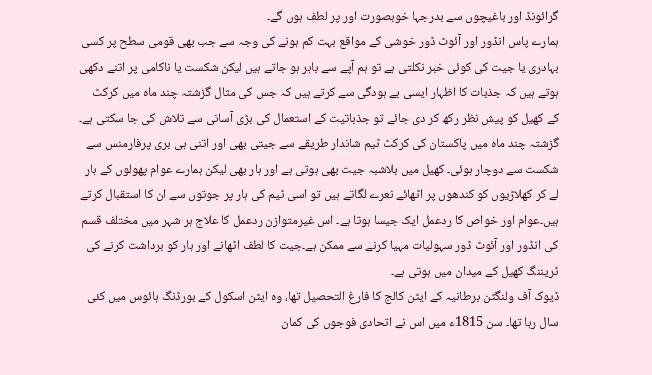گرائونڈ اور باغیچوں سے بدرجہا خوبصورت اور پر لطف ہوں گے۔
ہمارے پاس انڈور اور آئوٹ ڈور خوشی کے مواقع بہت کم ہونے کی وجہ سے جب بھی قومی سطح پر کسی بہادری یا جیت کی کوئی خبر نکلتی ہے تو ہم آپے سے باہر ہو جاتے ہیں لیکن شکست یا ناکامی پر اتنے دکھی ہوتے ہیں کہ جذبات کا اظہار ایسی بے ہودگی سے کرتے ہیں کہ جس کی مثال گزشتہ چند ماہ میں کرکٹ کے کھیل کو پیش نظر رکھ کر دی جائے تو جذباتیت کے استعمال کی بڑی آسانی سے تلاش کی جا سکتی ہے۔
گزشتہ چند ماہ میں پاکستان کی کرکٹ ٹیم شاندار طریقے سے جیتی بھی اور اتنی ہی بری پرفارمنس سے شکست سے دوچار ہوئی۔ کھیل میں بلاشبہ جیت بھی ہوتی ہے اور ہار بھی لیکن ہمارے عوام پھولوں کے ہار لے کر کھلاڑیوں کو کندھوں پر اٹھائے نعرے لگاتے ہیں تو اسی ٹیم کی ہار پر جوتوں سے ان کا استقبال کرتے ہیں۔عوام اور خواص کا ردعمل ایک جیسا ہوتا ہے۔ اس غیرمتوازن ردعمل کا علاج ہر شہر میں مختلف قسم کی انڈور اور آئوٹ ڈور سہولیات مہیا کرنے سے ممکن ہے۔جیت کا لطف اٹھانے اور ہار کو برداشت کرنے کی ٹریننگ کھیل کے میدان میں ہوتی ہے۔
ڈیوک آف ولنگٹن برطانیہ کے ایٹن کالج کا فارغ التحصیل تھا، وہ ایٹن اسکول کے بورڈنگ ہائوس میں کئی سال رہا تھا۔ سن 1815ء میں اس نے اتحادی فوجوں کی کمان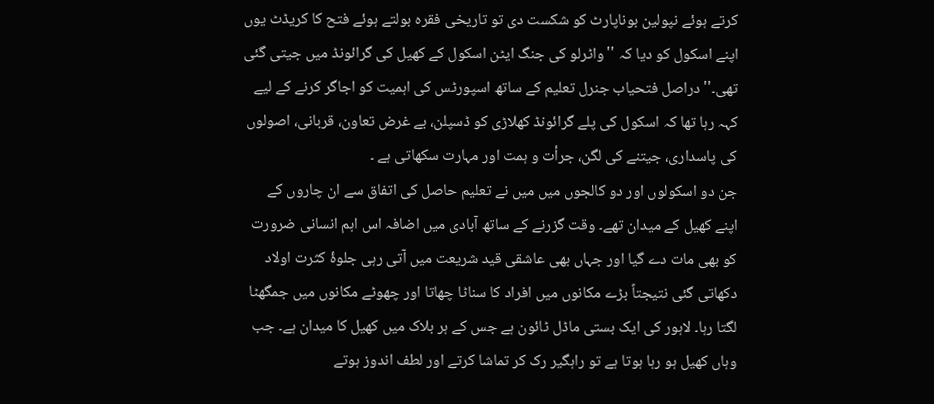کرتے ہوئے نپولین بوناپارٹ کو شکست دی تو تاریخی فقرہ بولتے ہوئے فتح کا کریڈٹ یوں اپنے اسکول کو دیا کہ ''واٹرلو کی جنگ ایٹن اسکول کے کھیل کی گرائونڈ میں جیتی گئی تھی۔'' دراصل فتحیاب جنرل تعلیم کے ساتھ اسپورٹس کی اہمیت کو اجاگر کرنے کے لیے کہہ رہا تھا کہ اسکول کی پلے گرائونڈ کھلاڑی کو ڈسپلن، بے غرض تعاون، قربانی، اصولوں کی پاسداری، جیتنے کی لگن، جرأت و ہمت اور مہارت سکھاتی ہے ۔
جن دو اسکولوں اور دو کالجوں میں میں نے تعلیم حاصل کی اتفاق سے ان چاروں کے اپنے کھیل کے میدان تھے۔ وقت گزرنے کے ساتھ آبادی میں اضافہ اس اہم انسانی ضرورت کو بھی مات دے گیا اور جہاں بھی عاشقی قید شریعت میں آتی رہی جلوۂ کثرت اولاد دکھاتی گئی نتیجتاً بڑے مکانوں میں افراد کا سناٹا چھاتا اور چھوٹے مکانوں میں جمگھٹا لگتا رہا۔ لاہور کی ایک بستی ماڈل ٹائون ہے جس کے ہر بلاک میں کھیل کا میدان ہے۔ جب وہاں کھیل ہو رہا ہوتا ہے تو راہگیر رک کر تماشا کرتے اور لطف اندوز ہوتے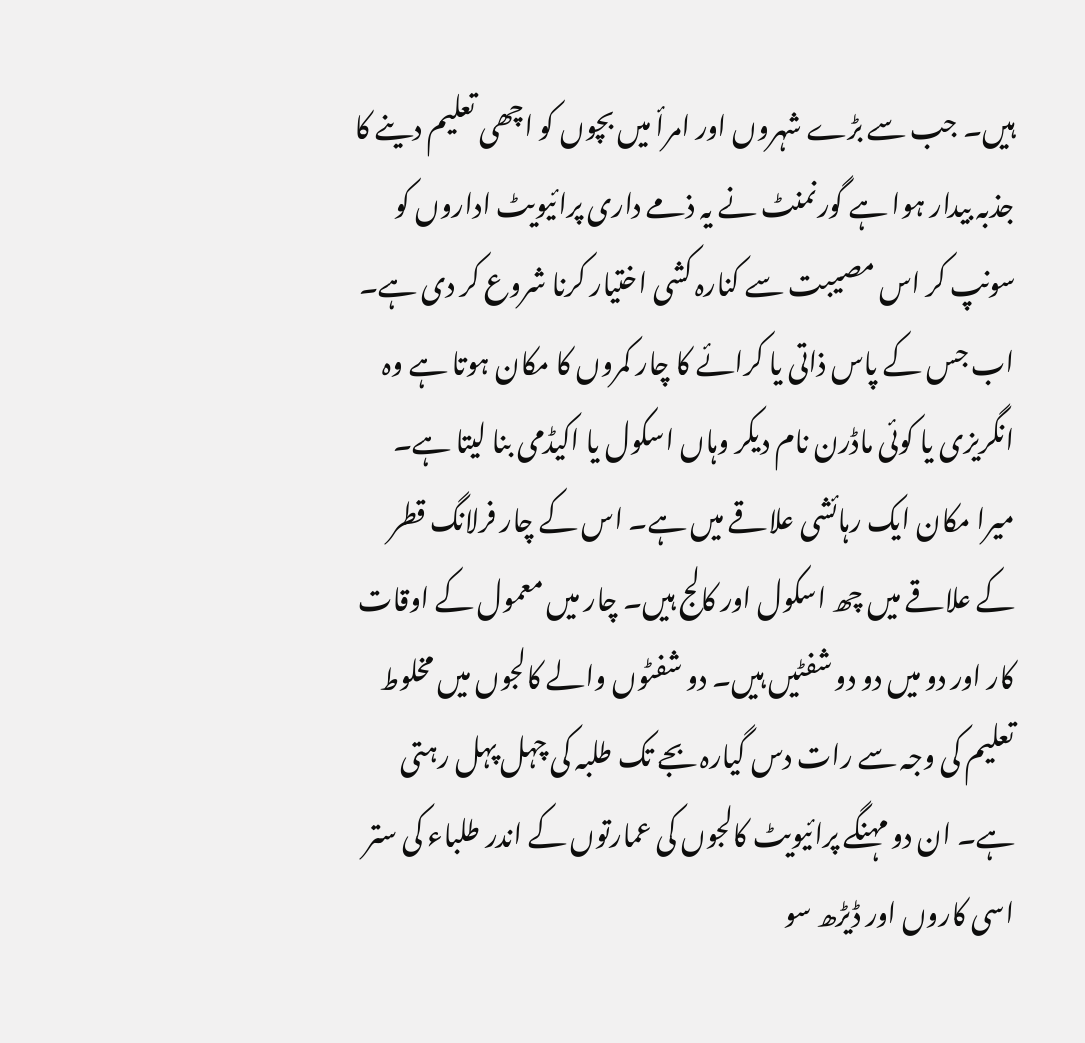ہیں۔ جب سے بڑے شہروں اور امرأ میں بچوں کو اچھی تعلیم دینے کا جذبہ بیدار ہوا ہے گورنمنٹ نے یہ ذمے داری پرائیویٹ اداروں کو سونپ کر اس مصیبت سے کنارہ کشی اختیار کرنا شروع کر دی ہے۔ اب جس کے پاس ذاتی یا کرائے کا چار کمروں کا مکان ہوتا ہے وہ انگریزی یا کوئی ماڈرن نام دیکر وہاں اسکول یا اکیڈمی بنا لیتا ہے۔
میرا مکان ایک رہائشی علاقے میں ہے۔ اس کے چار فرلانگ قطر کے علاقے میں چھ اسکول اور کالج ہیں۔ چار میں معمول کے اوقات کار اور دو میں دو دو شفٹیں ہیں۔ دو شفٹوں والے کالجوں میں مخلوط تعلیم کی وجہ سے رات دس گیارہ بجے تک طلبہ کی چہل پہل رہتی ہے۔ ان دو مہنگے پرائیویٹ کالجوں کی عمارتوں کے اندر طلباء کی ستر اسی کاروں اور ڈیڑھ سو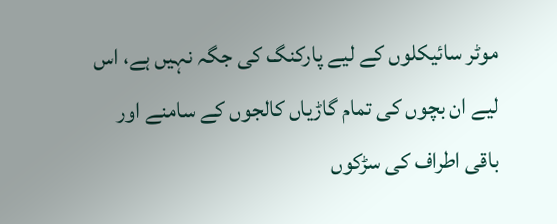موٹر سائیکلوں کے لیے پارکنگ کی جگہ نہیں ہے، اس لیے ان بچوں کی تمام گاڑیاں کالجوں کے سامنے اور باقی اطراف کی سڑکوں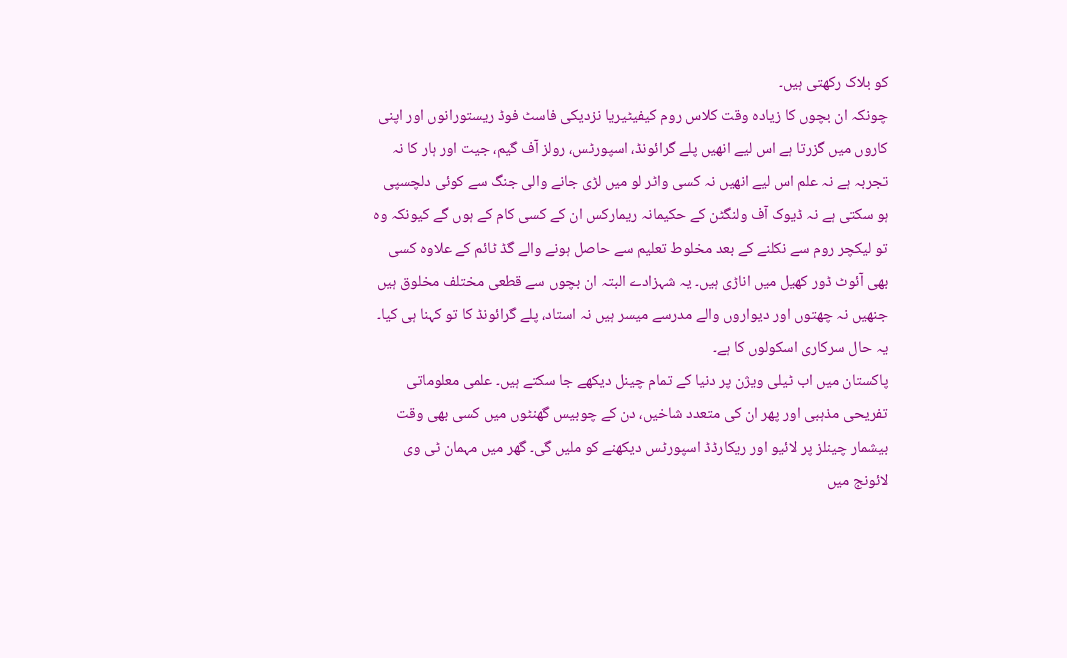کو بلاک رکھتی ہیں۔
چونکہ ان بچوں کا زیادہ وقت کلاس روم کیفیٹیریا نزدیکی فاسٹ فوڈ ریستورانوں اور اپنی کاروں میں گزرتا ہے اس لیے انھیں پلے گرائونڈ، اسپورٹس، رولز آف گیم، جیت اور ہار کا نہ تجربہ ہے نہ علم اس لیے انھیں نہ کسی واٹر لو میں لڑی جانے والی جنگ سے کوئی دلچسپی ہو سکتی ہے نہ ڈیوک آف ولنگٹن کے حکیمانہ ریمارکس ان کے کسی کام کے ہوں گے کیونکہ وہ تو لیکچر روم سے نکلنے کے بعد مخلوط تعلیم سے حاصل ہونے والے گڈ ٹائم کے علاوہ کسی بھی آئوٹ ڈور کھیل میں اناڑی ہیں۔ یہ شہزادے البتہ ان بچوں سے قطعی مختلف مخلوق ہیں جنھیں نہ چھتوں اور دیواروں والے مدرسے میسر ہیں نہ استاد، پلے گرائونڈ کا تو کہنا ہی کیا۔ یہ حال سرکاری اسکولوں کا ہے۔
پاکستان میں اب ٹیلی ویژن پر دنیا کے تمام چینل دیکھے جا سکتے ہیں۔ علمی معلوماتی تفریحی مذہبی اور پھر ان کی متعدد شاخیں، دن کے چوبیس گھنٹوں میں کسی بھی وقت بیشمار چینلز پر لائیو اور ریکارڈڈ اسپورٹس دیکھنے کو ملیں گی۔ گھر میں مہمان ٹی وی لائونج میں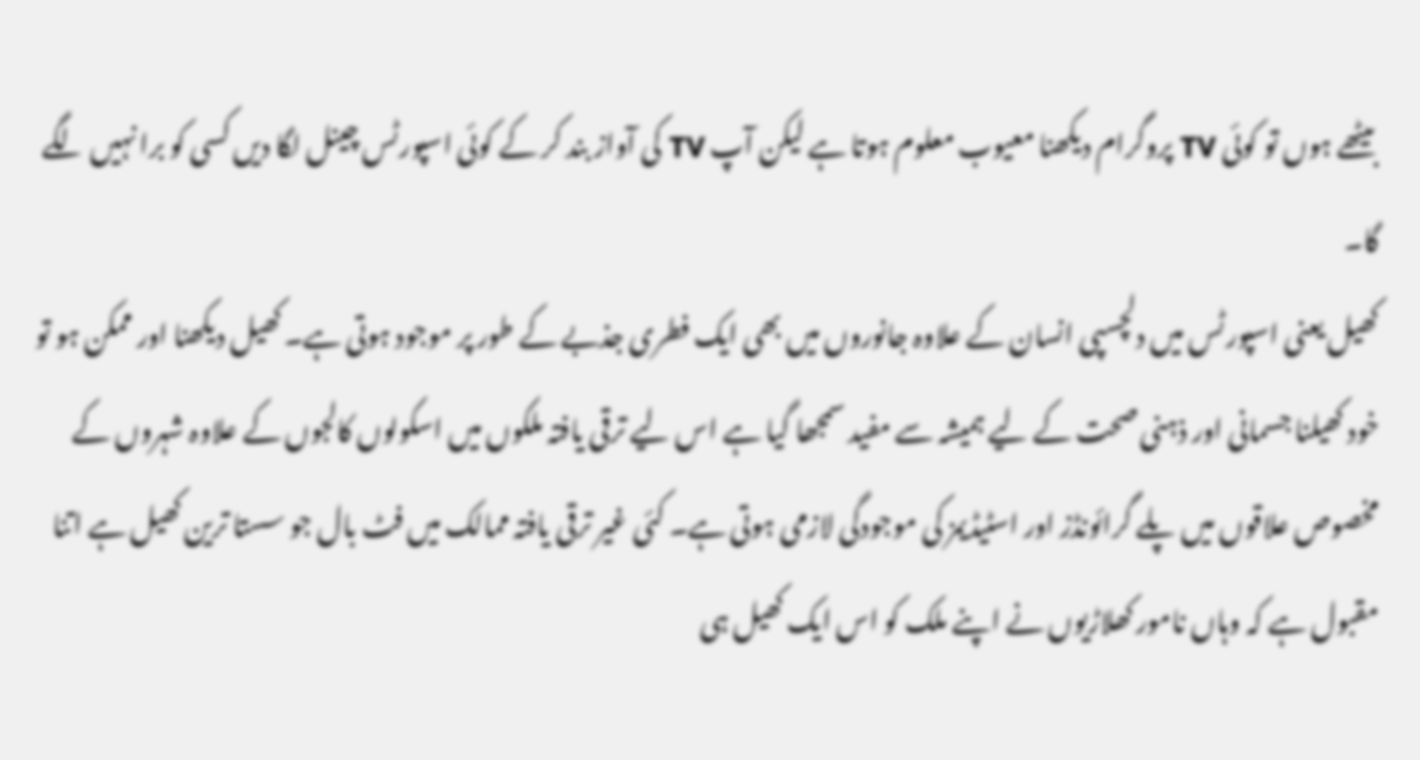بیٹھے ہوں تو کوئی TV پروگرام دیکھنا معیوب معلوم ہوتا ہے لیکن آپ TV کی آواز بند کر کے کوئی اسپورٹس چینل لگا دیں کسی کو برا نہیں لگے گا۔
کھیل یعنی اسپورٹس میں دلچسپی انسان کے علاوہ جانوروں میں بھی ایک فطری جذبے کے طور پر موجود ہوتی ہے۔ کھیل دیکھنا اور ممکن ہو تو خود کھیلنا جسمانی اور ذہنی صحت کے لیے ہمیشہ سے مفید سمجھا گیا ہے اس لیے ترقی یافتہ ملکوں میں اسکولوں کالجوں کے علاوہ شہروں کے مخصوص علاقوں میں پلے گرائونڈز اور اسٹیڈیمز کی موجودگی لازمی ہوتی ہے۔ کئی غیر ترقی یافتہ ممالک میں فٹ بال جو سستا ترین کھیل ہے اتنا مقبول ہے کہ وہاں نامور کھلاڑیوں نے اپنے ملک کو اس ایک کھیل ہی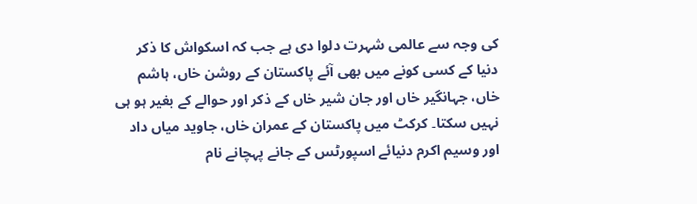کی وجہ سے عالمی شہرت دلوا دی ہے جب کہ اسکواش کا ذکر دنیا کے کسی کونے میں بھی آئے پاکستان کے روشن خاں، ہاشم خاں، جہانگیر خاں اور جان شیر خاں کے ذکر اور حوالے کے بغیر ہو ہی نہیں سکتا۔ کرکٹ میں پاکستان کے عمران خاں، جاوید میاں داد اور وسیم اکرم دنیائے اسپورٹس کے جانے پہچانے نام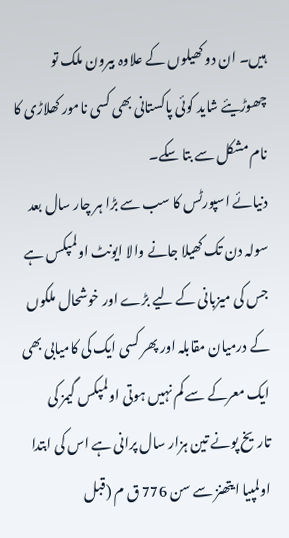ہیں۔ ان دو کھیلوں کے علاوہ بیرون ملک تو چھوڑیئے شاید کوئی پاکستانی بھی کسی نامور کھلاڑی کا نام مشکل سے بتا سکے۔
دنیائے اسپورٹس کا سب سے بڑا ہر چار سال بعد سولہ دن تک کھیلا جانے والا ایونٹ اولمپکس ہے جس کی میزبانی کے لیے بڑے اور خوشحال ملکوں کے درمیان مقابلہ اور پھر کسی ایک کی کامیابی بھی ایک معرکے سے کم نہیں ہوتی اولمپکس گیمز کی تاریخ پونے تین ہزار سال پرانی ہے اس کی ابتدا اولمپیا ایتھنز سے سن 776 ق م (قبل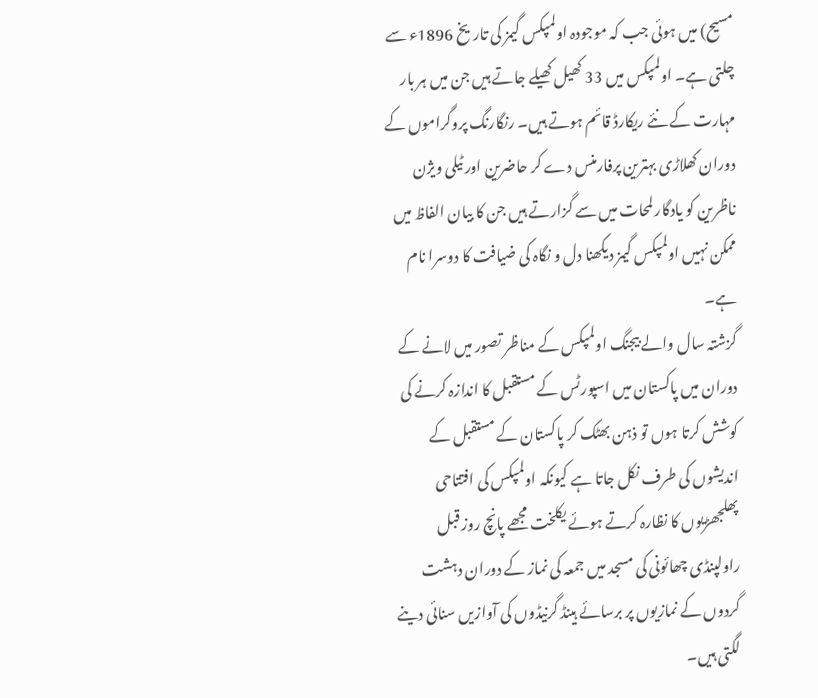مسیح) میں ہوئی جب کہ موجودہ اولمپکس گیمز کی تاریخ 1896ء سے چلتی ہے۔ اولمپکس میں 33 کھیل کھیلے جاتے ہیں جن میں ہر بار مہارت کے نئے ریکارڈ قائم ہوتے ہیں۔ رنگارنگ پروگراموں کے دوران کھلاڑی بہترین پرفارمنس دے کر حاضرین اور ٹیلی ویژن ناظرین کو یادگار لمحات میں سے گزارتے ہیں جن کا بیان الفاظ میں ممکن نہیں اولمپکس گیمز دیکھنا دل و نگاہ کی ضیافت کا دوسرا نام ہے۔
گزشتہ سال والے بیجنگ اولمپکس کے مناظر تصور میں لانے کے دوران میں پاکستان میں اسپورٹس کے مستقبل کا اندازہ کرنے کی کوشش کرتا ہوں تو ذہن بھٹک کر پاکستان کے مستقبل کے اندیشوں کی طرف نکل جاتا ہے کیونکہ اولمپکس کی افتتاحی پھلجھڑیوں کا نظارہ کرتے ہوئے یکلخت مجھے پانچ روز قبل راولپنڈی چھائونی کی مسجد میں جمعہ کی نماز کے دوران دہشت گردوں کے نمازیوں پر برسائے ہینڈ گرنیڈوں کی آوازیں سنائی دینے لگتی ہیں۔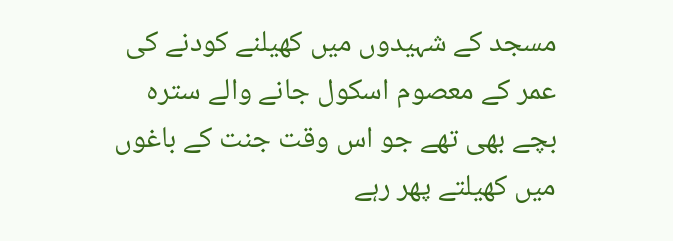مسجد کے شہیدوں میں کھیلنے کودنے کی عمر کے معصوم اسکول جانے والے سترہ بچے بھی تھے جو اس وقت جنت کے باغوں میں کھیلتے پھر رہے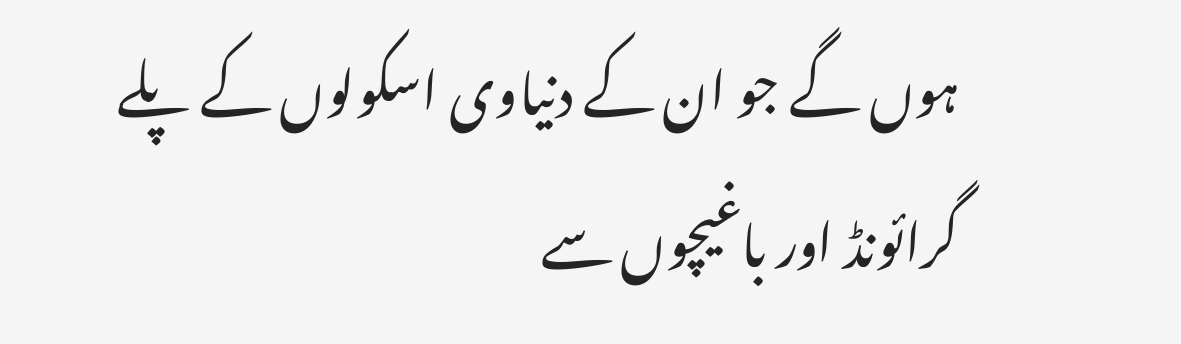ہوں گے جو ان کے دنیاوی اسکولوں کے پلے گرائونڈ اور باغیچوں سے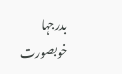بدرجہا خوبصورت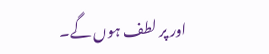اور پر لطف ہوں گے۔